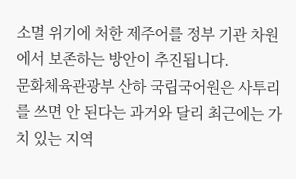소멸 위기에 처한 제주어를 정부 기관 차원에서 보존하는 방안이 추진됩니다.
문화체육관광부 산하 국립국어원은 사투리를 쓰면 안 된다는 과거와 달리 최근에는 가치 있는 지역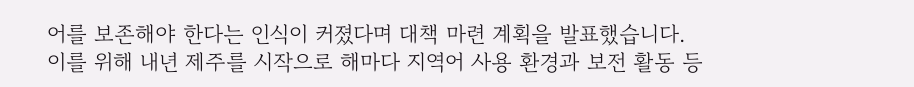어를 보존해야 한다는 인식이 커졌다며 대책 마련 계획을 발표했습니다.
이를 위해 내년 제주를 시작으로 해마다 지역어 사용 환경과 보전 활동 등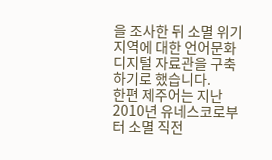을 조사한 뒤 소멸 위기 지역에 대한 언어문화 디지털 자료관을 구축하기로 했습니다.
한편 제주어는 지난 2010년 유네스코로부터 소멸 직전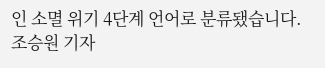인 소멸 위기 4단계 언어로 분류됐습니다.
조승원 기자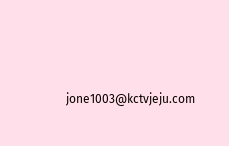jone1003@kctvjeju.com